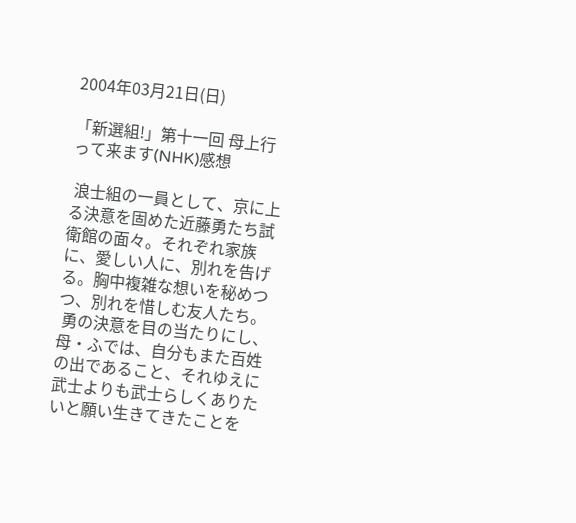2004年03月21日(日)

「新選組!」第十一回 母上行って来ます(NHK)感想

 浪士組の一員として、京に上る決意を固めた近藤勇たち試衛館の面々。それぞれ家族に、愛しい人に、別れを告げる。胸中複雑な想いを秘めつつ、別れを惜しむ友人たち。
 勇の決意を目の当たりにし、母・ふでは、自分もまた百姓の出であること、それゆえに武士よりも武士らしくありたいと願い生きてきたことを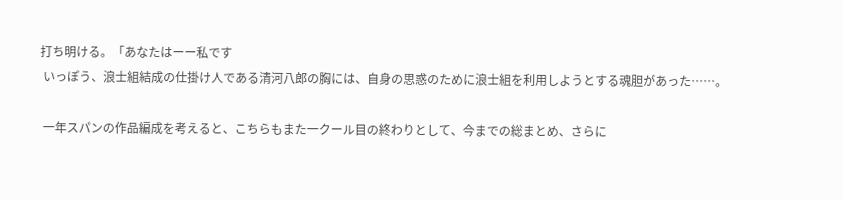打ち明ける。「あなたはーー私です
 いっぽう、浪士組結成の仕掛け人である清河八郎の胸には、自身の思惑のために浪士組を利用しようとする魂胆があった……。

 一年スパンの作品編成を考えると、こちらもまた一クール目の終わりとして、今までの総まとめ、さらに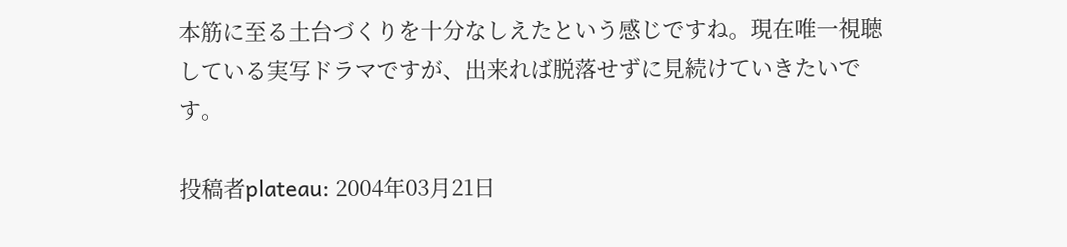本筋に至る土台づくりを十分なしえたという感じですね。現在唯一視聴している実写ドラマですが、出来れば脱落せずに見続けていきたいです。

投稿者plateau: 2004年03月21日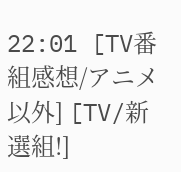22:01 [TV番組感想/アニメ以外] [TV/新選組!]